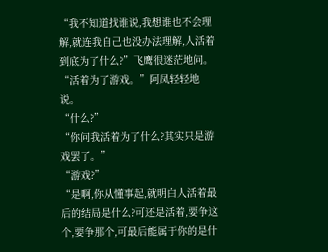“我不知道找谁说,我想谁也不会理解,就连我自己也没办法理解,人活着到底为了什么?”飞鹰很迷茫地问。
“活着为了游戏。”阿凤轻轻地说。
“什么?”
“你问我活着为了什么?其实只是游戏罢了。”
“游戏?”
“是啊,你从懂事起,就明白人活着最后的结局是什么?可还是活着,要争这个,要争那个,可最后能属于你的是什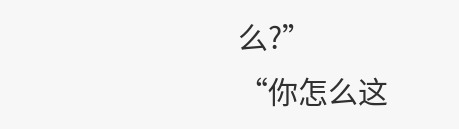么?”
“你怎么这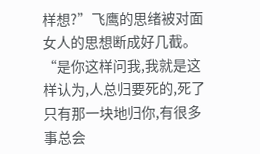样想?”飞鹰的思绪被对面女人的思想断成好几截。
“是你这样问我,我就是这样认为,人总归要死的,死了只有那一块地归你,有很多事总会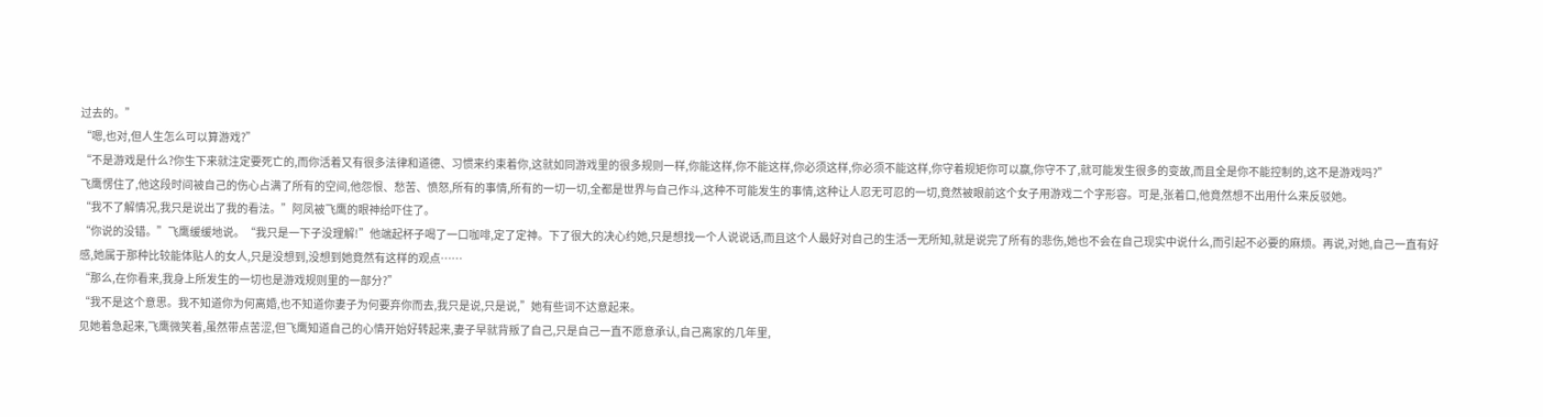过去的。”
“嗯,也对,但人生怎么可以算游戏?”
“不是游戏是什么?你生下来就注定要死亡的,而你活着又有很多法律和道德、习惯来约束着你,这就如同游戏里的很多规则一样,你能这样,你不能这样,你必须这样,你必须不能这样,你守着规矩你可以赢,你守不了,就可能发生很多的变故,而且全是你不能控制的,这不是游戏吗?”
飞鹰愣住了,他这段时间被自己的伤心占满了所有的空间,他怨恨、愁苦、愤怒,所有的事情,所有的一切一切,全都是世界与自己作斗,这种不可能发生的事情,这种让人忍无可忍的一切,竟然被眼前这个女子用游戏二个字形容。可是,张着口,他竟然想不出用什么来反驳她。
“我不了解情况,我只是说出了我的看法。”阿凤被飞鹰的眼神给吓住了。
“你说的没错。”飞鹰缓缓地说。“我只是一下子没理解!”他端起杯子喝了一口咖啡,定了定神。下了很大的决心约她,只是想找一个人说说话,而且这个人最好对自己的生活一无所知,就是说完了所有的悲伤,她也不会在自己现实中说什么,而引起不必要的麻烦。再说,对她,自己一直有好感,她属于那种比较能体贴人的女人,只是没想到,没想到她竟然有这样的观点……
“那么,在你看来,我身上所发生的一切也是游戏规则里的一部分?”
“我不是这个意思。我不知道你为何离婚,也不知道你妻子为何要弃你而去,我只是说,只是说,”她有些词不达意起来。
见她着急起来,飞鹰微笑着,虽然带点苦涩,但飞鹰知道自己的心情开始好转起来,妻子早就背叛了自己,只是自己一直不愿意承认,自己离家的几年里,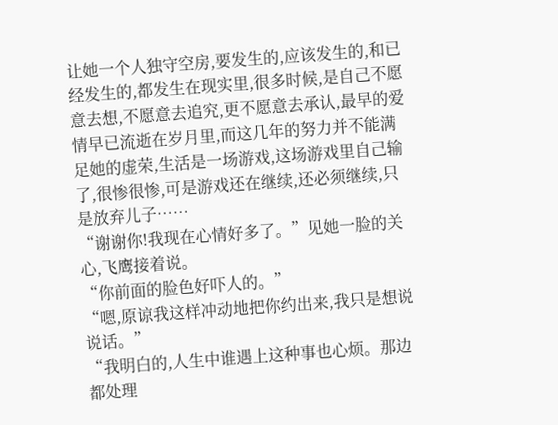让她一个人独守空房,要发生的,应该发生的,和已经发生的,都发生在现实里,很多时候,是自己不愿意去想,不愿意去追究,更不愿意去承认,最早的爱情早已流逝在岁月里,而这几年的努力并不能满足她的虚荣,生活是一场游戏,这场游戏里自己输了,很惨很惨,可是游戏还在继续,还必须继续,只是放弃儿子……
“谢谢你!我现在心情好多了。”见她一脸的关心,飞鹰接着说。
“你前面的脸色好吓人的。”
“嗯,原谅我这样冲动地把你约出来,我只是想说说话。”
“我明白的,人生中谁遇上这种事也心烦。那边都处理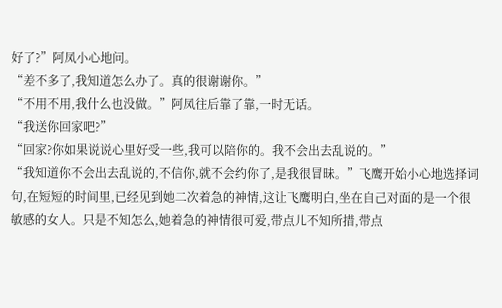好了?”阿凤小心地问。
“差不多了,我知道怎么办了。真的很谢谢你。”
“不用不用,我什么也没做。”阿凤往后靠了靠,一时无话。
“我送你回家吧?”
“回家?你如果说说心里好受一些,我可以陪你的。我不会出去乱说的。”
“我知道你不会出去乱说的,不信你,就不会约你了,是我很冒昧。”飞鹰开始小心地选择词句,在短短的时间里,已经见到她二次着急的神情,这让飞鹰明白,坐在自己对面的是一个很敏感的女人。只是不知怎么,她着急的神情很可爱,带点儿不知所措,带点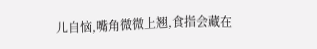儿自恼,嘴角微微上翘,食指会藏在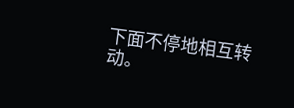下面不停地相互转动。